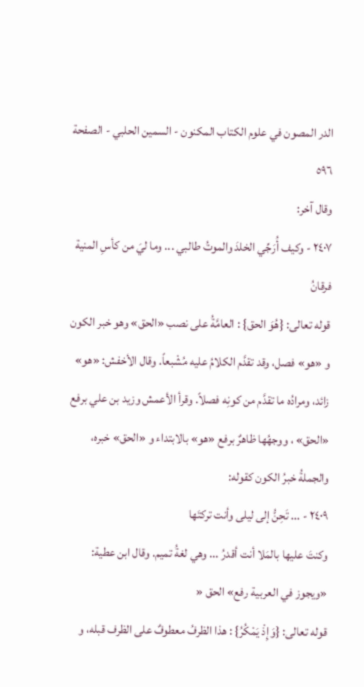الدر المصون في علوم الكتاب المكنون - السمين الحلبي - الصفحة ٥٩٦
وقال آخر:
٢٤٠٧ - وكيف أُرَجِّي الخلدَ والموتُ طالبي ... وما ليَ من كأسِ المنية فرقانُ
قوله تعالى: {هُوَ الحق} : العامَّةُ على نصب «الحق» وهو خبر الكون و «هو» فصل، وقد تقدَّم الكلامُ عليه مُشْبعاً. وقال الأخفش: «هو» زائد، ومرادُه ما تقدَّم من كونِه فصلاً. وقرأ الأعمش وزيد بن علي برفع «الحق» ، ووجهُها ظاهرٌ برفع «هو» بالابتداء و «الحق» خبره، والجملةُ خبرُ الكون كقوله:
٢٤٠٩ - ... تَحِنُّ إلى ليلى وأنت تركتَها
وكنتَ عليها بالمَلا أنت أقدرُ ... وهي لغةُ تميم. وقال ابن عطية: «ويجوز في العربية رفع» الحق «
قوله تعالى: {وَإِذْ يَمْكُرُ} : هذا الظرفُ معطوفٌ على الظرف قبله، و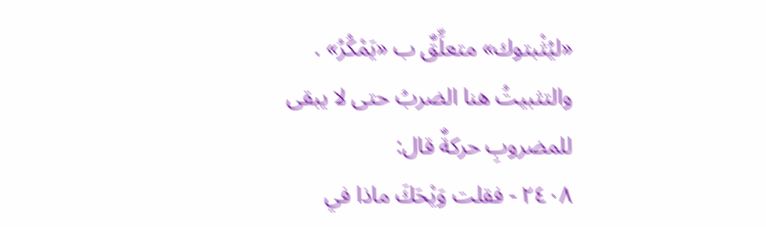«ليُثْبتوك» متعلِّقٌ ب «يَمْكُرُ» . والتثبيتُ هنا الضربُ حتى لا يبقى للمضروبِ حركةٌ قال:
٢٤٠٨ - فقلت وَيْحَكَ ماذا في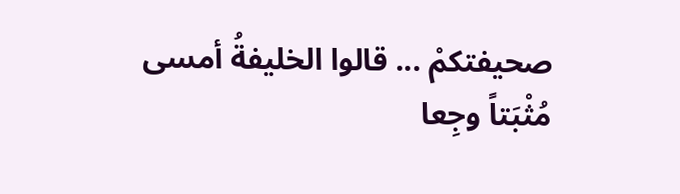صحيفتكمْ ... قالوا الخليفةُ أمسى مُثْبَتاً وجِعا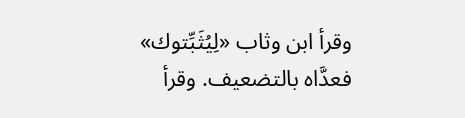وقرأ ابن وثاب «لِيُثَبِّتوك» فعدَّاه بالتضعيف. وقرأ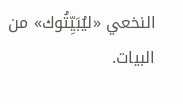النخعي «ليُبَيِّتُوك» من البيات.